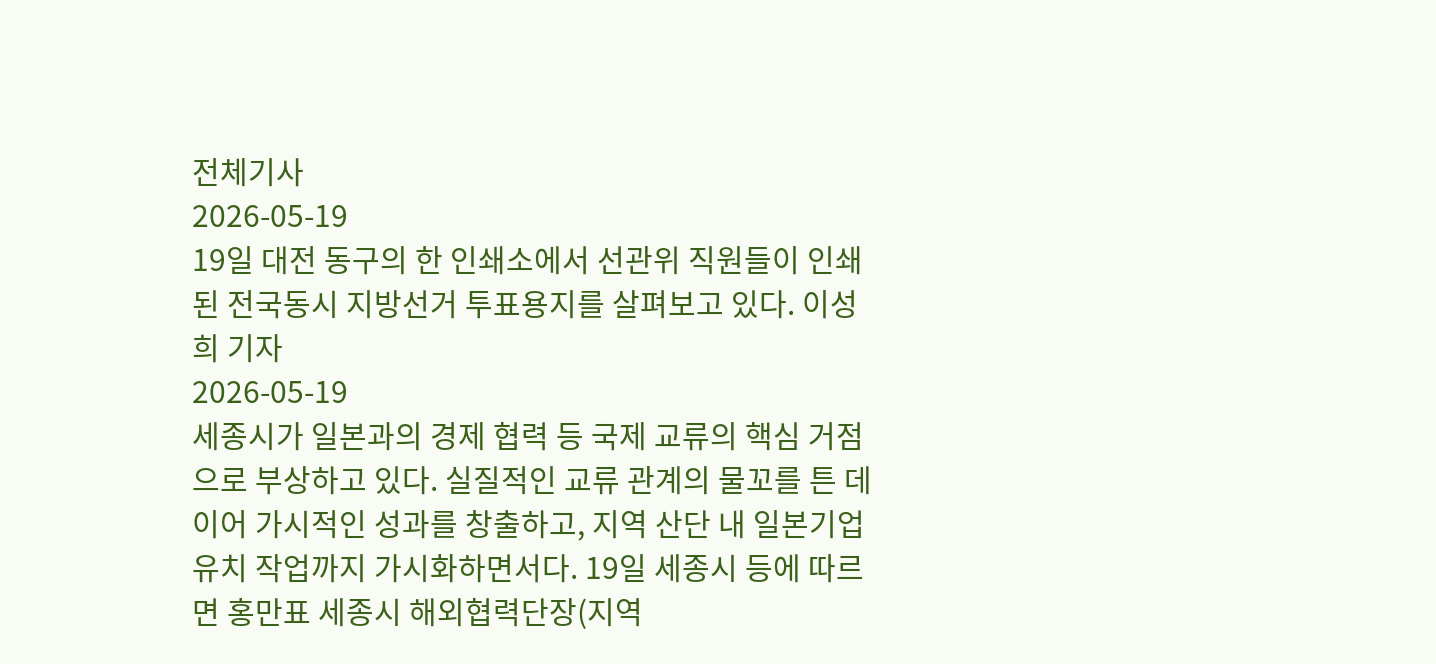전체기사
2026-05-19
19일 대전 동구의 한 인쇄소에서 선관위 직원들이 인쇄된 전국동시 지방선거 투표용지를 살펴보고 있다. 이성희 기자
2026-05-19
세종시가 일본과의 경제 협력 등 국제 교류의 핵심 거점으로 부상하고 있다. 실질적인 교류 관계의 물꼬를 튼 데 이어 가시적인 성과를 창출하고, 지역 산단 내 일본기업 유치 작업까지 가시화하면서다. 19일 세종시 등에 따르면 홍만표 세종시 해외협력단장(지역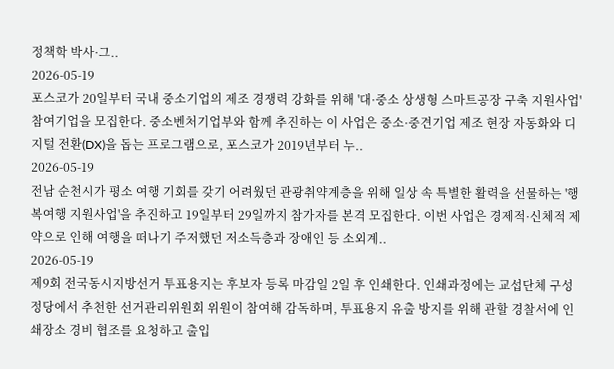정책학 박사·그..
2026-05-19
포스코가 20일부터 국내 중소기업의 제조 경쟁력 강화를 위해 '대·중소 상생형 스마트공장 구축 지원사업' 참여기업을 모집한다. 중소벤처기업부와 함께 추진하는 이 사업은 중소·중견기업 제조 현장 자동화와 디지털 전환(DX)을 돕는 프로그램으로, 포스코가 2019년부터 누..
2026-05-19
전남 순천시가 평소 여행 기회를 갖기 어려웠던 관광취약계층을 위해 일상 속 특별한 활력을 선물하는 '행복여행 지원사업'을 추진하고 19일부터 29일까지 참가자를 본격 모집한다. 이번 사업은 경제적·신체적 제약으로 인해 여행을 떠나기 주저했던 저소득층과 장애인 등 소외계..
2026-05-19
제9회 전국동시지방선거 투표용지는 후보자 등록 마감일 2일 후 인쇄한다. 인쇄과정에는 교섭단체 구성 정당에서 추천한 선거관리위원회 위원이 참여해 감독하며, 투표용지 유출 방지를 위해 관할 경찰서에 인쇄장소 경비 협조를 요청하고 출입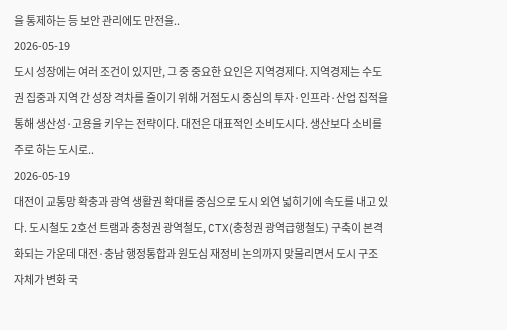을 통제하는 등 보안 관리에도 만전을..
2026-05-19
도시 성장에는 여러 조건이 있지만, 그 중 중요한 요인은 지역경제다. 지역경제는 수도권 집중과 지역 간 성장 격차를 줄이기 위해 거점도시 중심의 투자·인프라·산업 집적을 통해 생산성·고용을 키우는 전략이다. 대전은 대표적인 소비도시다. 생산보다 소비를 주로 하는 도시로..
2026-05-19
대전이 교통망 확충과 광역 생활권 확대를 중심으로 도시 외연 넓히기에 속도를 내고 있다. 도시철도 2호선 트램과 충청권 광역철도, CTX(충청권 광역급행철도) 구축이 본격화되는 가운데 대전·충남 행정통합과 원도심 재정비 논의까지 맞물리면서 도시 구조 자체가 변화 국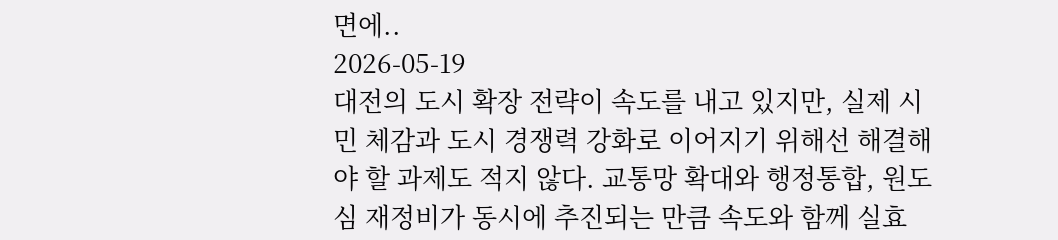면에..
2026-05-19
대전의 도시 확장 전략이 속도를 내고 있지만, 실제 시민 체감과 도시 경쟁력 강화로 이어지기 위해선 해결해야 할 과제도 적지 않다. 교통망 확대와 행정통합, 원도심 재정비가 동시에 추진되는 만큼 속도와 함께 실효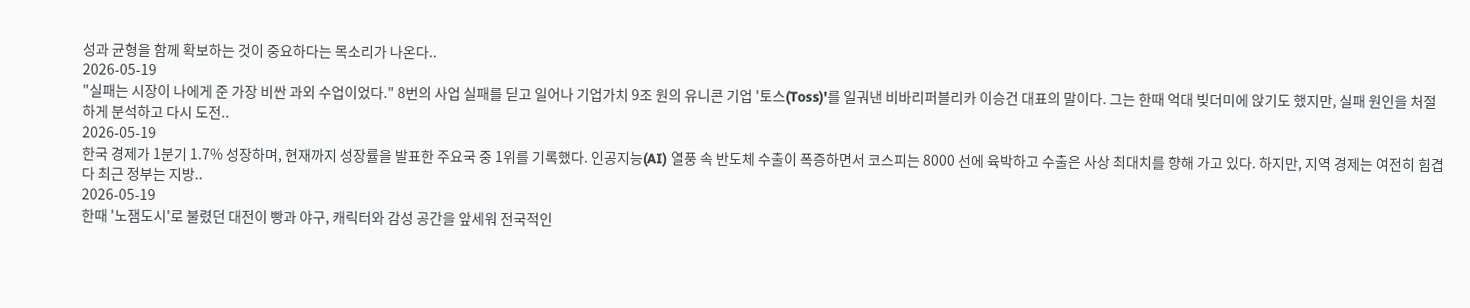성과 균형을 함께 확보하는 것이 중요하다는 목소리가 나온다..
2026-05-19
"실패는 시장이 나에게 준 가장 비싼 과외 수업이었다." 8번의 사업 실패를 딛고 일어나 기업가치 9조 원의 유니콘 기업 '토스(Toss)'를 일궈낸 비바리퍼블리카 이승건 대표의 말이다. 그는 한때 억대 빚더미에 앉기도 했지만, 실패 원인을 처절하게 분석하고 다시 도전..
2026-05-19
한국 경제가 1분기 1.7% 성장하며, 현재까지 성장률을 발표한 주요국 중 1위를 기록했다. 인공지능(AI) 열풍 속 반도체 수출이 폭증하면서 코스피는 8000 선에 육박하고 수출은 사상 최대치를 향해 가고 있다. 하지만, 지역 경제는 여전히 힘겹다 최근 정부는 지방..
2026-05-19
한때 '노잼도시'로 불렸던 대전이 빵과 야구, 캐릭터와 감성 공간을 앞세워 전국적인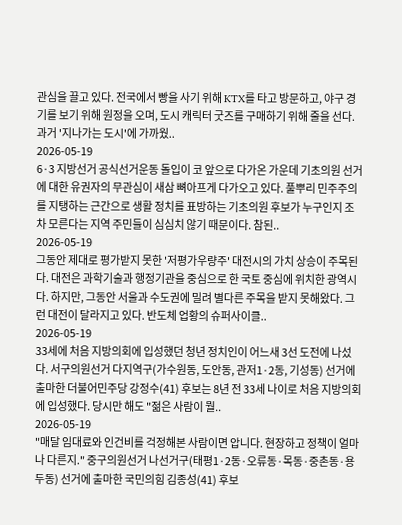관심을 끌고 있다. 전국에서 빵을 사기 위해 KTX를 타고 방문하고, 야구 경기를 보기 위해 원정을 오며, 도시 캐릭터 굿즈를 구매하기 위해 줄을 선다. 과거 '지나가는 도시'에 가까웠..
2026-05-19
6·3 지방선거 공식선거운동 돌입이 코 앞으로 다가온 가운데 기초의원 선거에 대한 유권자의 무관심이 새삼 뼈아프게 다가오고 있다. 풀뿌리 민주주의를 지탱하는 근간으로 생활 정치를 표방하는 기초의원 후보가 누구인지 조차 모른다는 지역 주민들이 심심치 않기 때문이다. 참된..
2026-05-19
그동안 제대로 평가받지 못한 '저평가우량주' 대전시의 가치 상승이 주목된다. 대전은 과학기술과 행정기관을 중심으로 한 국토 중심에 위치한 광역시다. 하지만, 그동안 서울과 수도권에 밀려 별다른 주목을 받지 못해왔다. 그런 대전이 달라지고 있다. 반도체 업황의 슈퍼사이클..
2026-05-19
33세에 처음 지방의회에 입성했던 청년 정치인이 어느새 3선 도전에 나섰다. 서구의원선거 다지역구(가수원동, 도안동, 관저1·2동, 기성동) 선거에 출마한 더불어민주당 강정수(41) 후보는 8년 전 33세 나이로 처음 지방의회에 입성했다. 당시만 해도 "젊은 사람이 뭘..
2026-05-19
"매달 임대료와 인건비를 걱정해본 사람이면 압니다. 현장하고 정책이 얼마나 다른지." 중구의원선거 나선거구(태평1·2동·오류동·목동·중촌동·용두동) 선거에 출마한 국민의힘 김종성(41) 후보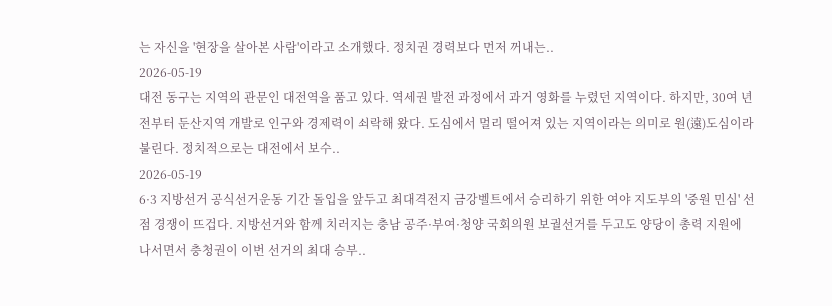는 자신을 '현장을 살아본 사람'이라고 소개했다. 정치권 경력보다 먼저 꺼내는..
2026-05-19
대전 동구는 지역의 관문인 대전역을 품고 있다. 역세권 발전 과정에서 과거 영화를 누렸던 지역이다. 하지만, 30여 년 전부터 둔산지역 개발로 인구와 경제력이 쇠락해 왔다. 도심에서 멀리 떨어져 있는 지역이라는 의미로 원(遠)도심이라 불린다. 정치적으로는 대전에서 보수..
2026-05-19
6·3 지방선거 공식선거운동 기간 돌입을 앞두고 최대격전지 금강벨트에서 승리하기 위한 여야 지도부의 '중원 민심' 선점 경쟁이 뜨겁다. 지방선거와 함께 치러지는 충남 공주·부여·청양 국회의원 보궐선거를 두고도 양당이 총력 지원에 나서면서 충청권이 이번 선거의 최대 승부..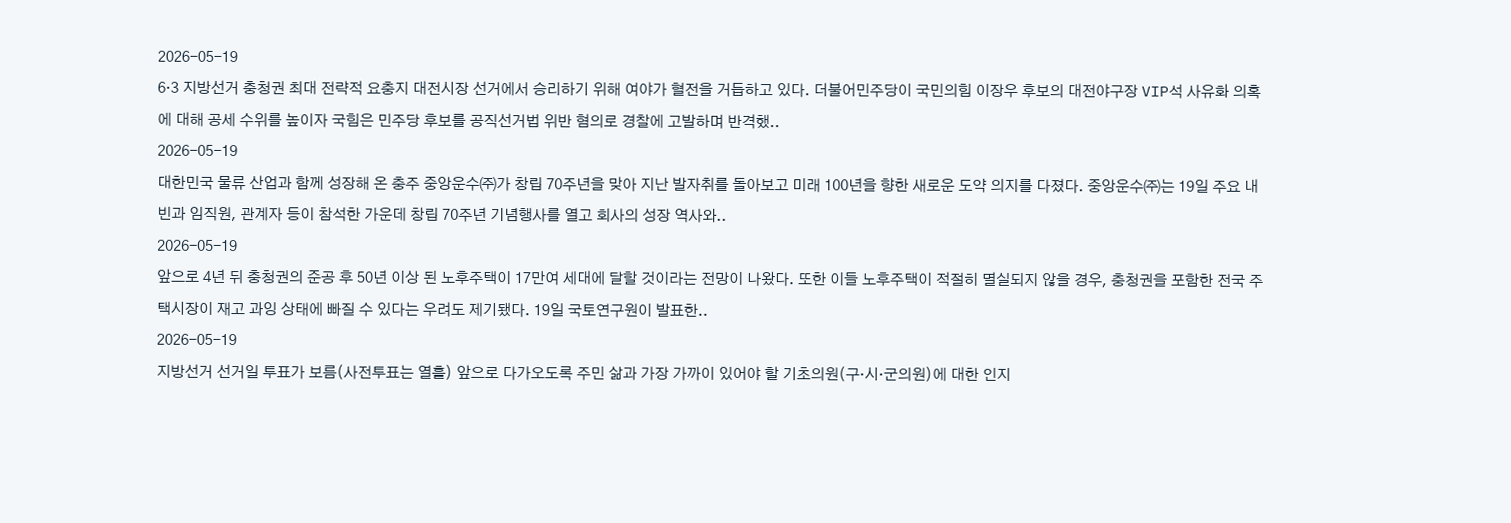2026-05-19
6·3 지방선거 충청권 최대 전략적 요충지 대전시장 선거에서 승리하기 위해 여야가 혈전을 거듭하고 있다. 더불어민주당이 국민의힘 이장우 후보의 대전야구장 VIP석 사유화 의혹에 대해 공세 수위를 높이자 국힘은 민주당 후보를 공직선거법 위반 혐의로 경찰에 고발하며 반격했..
2026-05-19
대한민국 물류 산업과 함께 성장해 온 충주 중앙운수㈜가 창립 70주년을 맞아 지난 발자취를 돌아보고 미래 100년을 향한 새로운 도약 의지를 다졌다. 중앙운수㈜는 19일 주요 내빈과 임직원, 관계자 등이 참석한 가운데 창립 70주년 기념행사를 열고 회사의 성장 역사와..
2026-05-19
앞으로 4년 뒤 충청권의 준공 후 50년 이상 된 노후주택이 17만여 세대에 달할 것이라는 전망이 나왔다. 또한 이들 노후주택이 적절히 멸실되지 않을 경우, 충청권을 포함한 전국 주택시장이 재고 과잉 상태에 빠질 수 있다는 우려도 제기됐다. 19일 국토연구원이 발표한..
2026-05-19
지방선거 선거일 투표가 보름(사전투표는 열흘) 앞으로 다가오도록 주민 삶과 가장 가까이 있어야 할 기초의원(구·시·군의원)에 대한 인지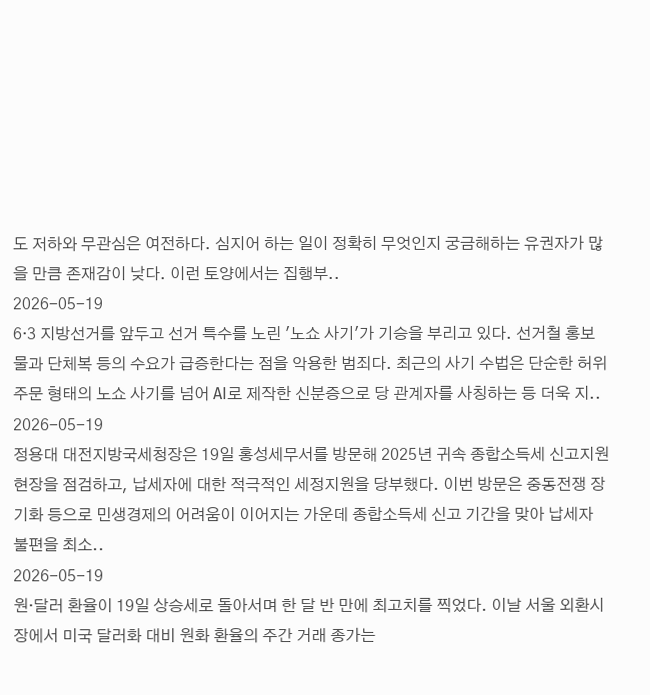도 저하와 무관심은 여전하다. 심지어 하는 일이 정확히 무엇인지 궁금해하는 유권자가 많을 만큼 존재감이 낮다. 이런 토양에서는 집행부..
2026-05-19
6·3 지방선거를 앞두고 선거 특수를 노린 '노쇼 사기'가 기승을 부리고 있다. 선거철 홍보물과 단체복 등의 수요가 급증한다는 점을 악용한 범죄다. 최근의 사기 수법은 단순한 허위 주문 형태의 노쇼 사기를 넘어 AI로 제작한 신분증으로 당 관계자를 사칭하는 등 더욱 지..
2026-05-19
정용대 대전지방국세청장은 19일 홍성세무서를 방문해 2025년 귀속 종합소득세 신고지원 현장을 점검하고, 납세자에 대한 적극적인 세정지원을 당부했다. 이번 방문은 중동전쟁 장기화 등으로 민생경제의 어려움이 이어지는 가운데 종합소득세 신고 기간을 맞아 납세자 불편을 최소..
2026-05-19
원·달러 환율이 19일 상승세로 돌아서며 한 달 반 만에 최고치를 찍었다. 이날 서울 외환시장에서 미국 달러화 대비 원화 환율의 주간 거래 종가는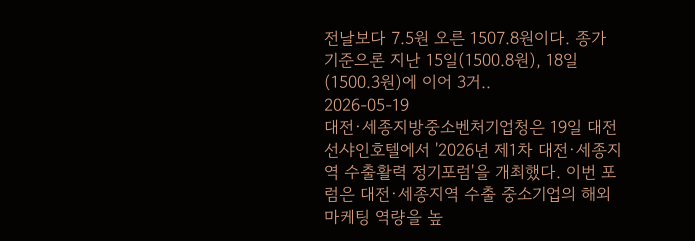전날보다 7.5원 오른 1507.8원이다. 종가 기준으론 지난 15일(1500.8원), 18일(1500.3원)에 이어 3거..
2026-05-19
대전·세종지방중소벤처기업청은 19일 대전 선샤인호텔에서 '2026년 제1차 대전·세종지역 수출활력 정기포럼'을 개최했다. 이번 포럼은 대전·세종지역 수출 중소기업의 해외마케팅 역량을 높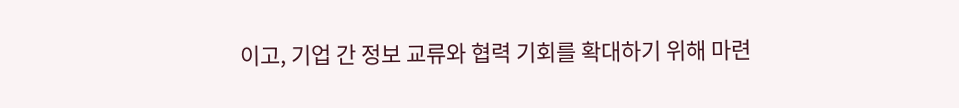이고, 기업 간 정보 교류와 협력 기회를 확대하기 위해 마련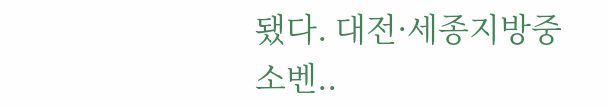됐다. 대전·세종지방중소벤..